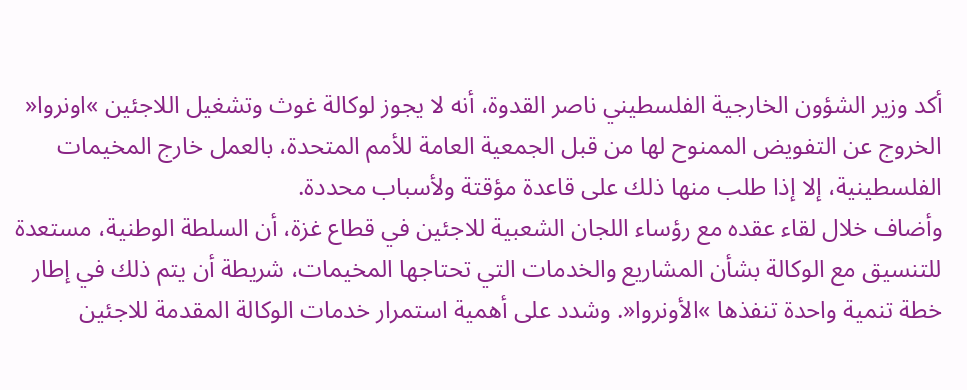أكد وزير الشؤون الخارجية الفلسطيني ناصر القدوة، أنه لا يجوز لوكالة غوث وتشغيل اللاجئين »اونروا« الخروج عن التفويض الممنوح لها من قبل الجمعية العامة للأمم المتحدة، بالعمل خارج المخيمات الفلسطينية، إلا إذا طلب منها ذلك على قاعدة مؤقتة ولأسباب محددة.
وأضاف خلال لقاء عقده مع رؤساء اللجان الشعبية للاجئين في قطاع غزة، أن السلطة الوطنية، مستعدة للتنسيق مع الوكالة بشأن المشاريع والخدمات التي تحتاجها المخيمات، شريطة أن يتم ذلك في إطار خطة تنمية واحدة تنفذها »الأونروا«. وشدد على أهمية استمرار خدمات الوكالة المقدمة للاجئين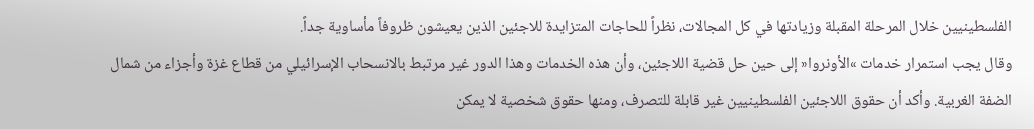الفلسطينيين خلال المرحلة المقبلة وزيادتها في كل المجالات، نظراً للحاجات المتزايدة للاجئين الذين يعيشون ظروفاً مأساوية جداً.
وقال يجب استمرار خدمات »الأونروا« إلى حين حل قضية اللاجئين، وأن هذه الخدمات وهذا الدور غير مرتبط بالانسحاب الإسرائيلي من قطاع غزة وأجزاء من شمال الضفة الغربية. وأكد أن حقوق اللاجئين الفلسطينيين غير قابلة للتصرف، ومنها حقوق شخصية لا يمكن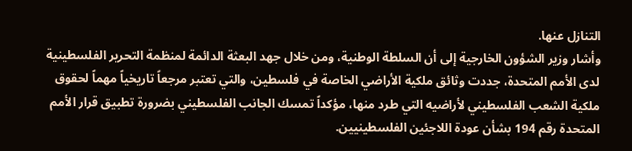التنازل عنها.
وأشار وزير الشؤون الخارجية إلى أن السلطة الوطنية، ومن خلال جهد البعثة الدائمة لمنظمة التحرير الفلسطينية لدى الأمم المتحدة، جددت وثائق ملكية الأراضي الخاصة في فلسطين، والتي تعتبر مرجعاً تاريخياً مهماً لحقوق ملكية الشعب الفلسطيني لأراضيه التي طرد منها، مؤكداً تمسك الجانب الفلسطيني بضرورة تطبيق قرار الأمم المتحدة رقم 194 بشأن عودة اللاجئين الفلسطينيين.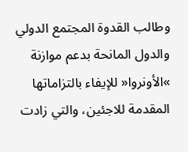وطالب القدوة المجتمع الدولي والدول المانحة بدعم موازنة »الأونروا« للإيفاء بالتزاماتها المقدمة للاجئين، والتي زادت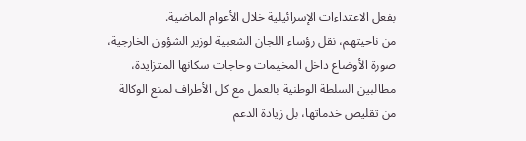بفعل الاعتداءات الإسرائيلية خلال الأعوام الماضية.
من ناحيتهم، نقل رؤساء اللجان الشعبية لوزير الشؤون الخارجية، صورة الأوضاع داخل المخيمات وحاجات سكانها المتزايدة، مطالبين السلطة الوطنية بالعمل مع كل الأطراف لمنع الوكالة من تقليص خدماتها، بل زيادة الدعم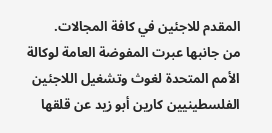المقدم للاجئين في كافة المجالات.
من جانبها عبرت المفوضة العامة لوكالة الأمم المتحدة لغوث وتشغيل اللاجئين الفلسطينيين كارين أبو زيد عن قلقها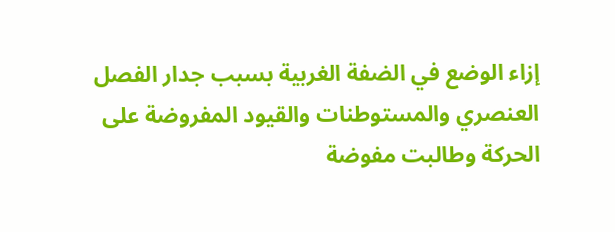إزاء الوضع في الضفة الغربية بسبب جدار الفصل العنصري والمستوطنات والقيود المفروضة على الحركة وطالبت مفوضة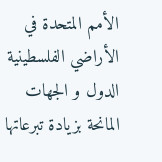الأمم المتحدة في الأراضي الفلسطينية الدول و الجهات المانحة بزيادة تبرعاتها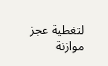لتغطية عجز موازنة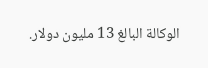الوكالة البالغ 13 مليون دولار.